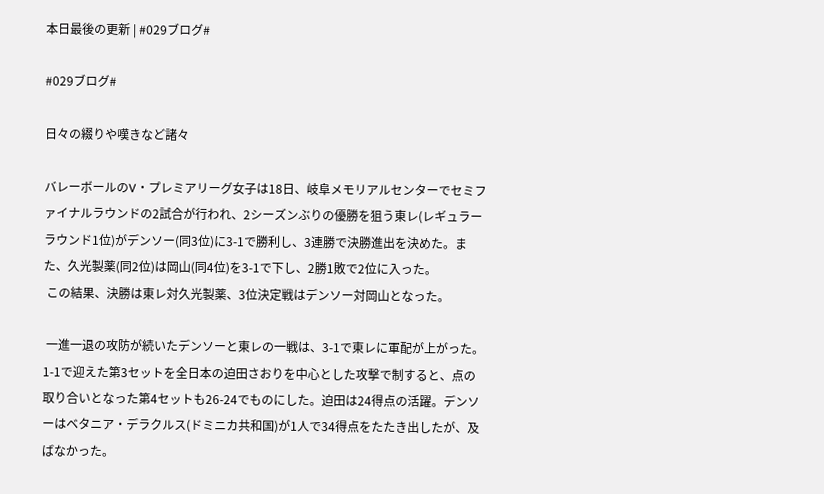本日最後の更新 | #029ブログ#

#029ブログ#

日々の綴りや嘆きなど諸々

バレーボールのV・プレミアリーグ女子は18日、岐阜メモリアルセンターでセミファイナルラウンドの2試合が行われ、2シーズンぶりの優勝を狙う東レ(レギュラーラウンド1位)がデンソー(同3位)に3-1で勝利し、3連勝で決勝進出を決めた。また、久光製薬(同2位)は岡山(同4位)を3-1で下し、2勝1敗で2位に入った。
 この結果、決勝は東レ対久光製薬、3位決定戦はデンソー対岡山となった。

 一進一退の攻防が続いたデンソーと東レの一戦は、3-1で東レに軍配が上がった。1-1で迎えた第3セットを全日本の迫田さおりを中心とした攻撃で制すると、点の取り合いとなった第4セットも26-24でものにした。迫田は24得点の活躍。デンソーはベタニア・デラクルス(ドミニカ共和国)が1人で34得点をたたき出したが、及ばなかった。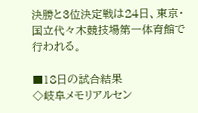決勝と3位決定戦は24日、東京・国立代々木競技場第一体育館で行われる。

■18日の試合結果
◇岐阜メモリアルセン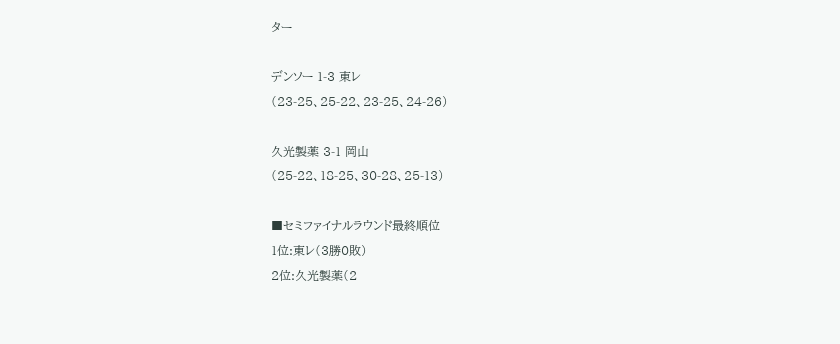ター

デンソー 1-3 東レ
(23-25、25-22、23-25、24-26)

久光製薬 3-1 岡山
(25-22、18-25、30-28、25-13)

■セミファイナルラウンド最終順位
1位:東レ(3勝0敗)
2位:久光製薬(2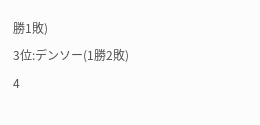勝1敗)
3位:デンソー(1勝2敗)
4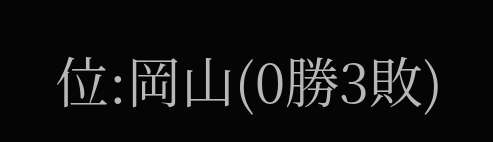位:岡山(0勝3敗)